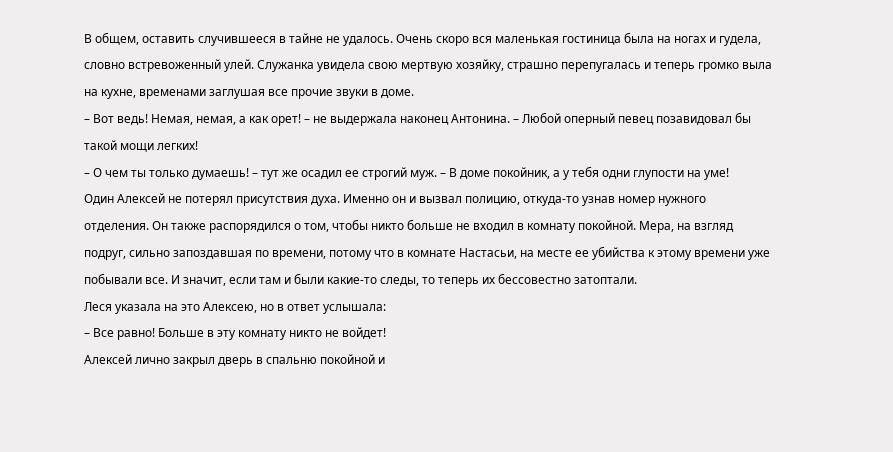В общем, оставить случившееся в тайне не удалось. Очень скоро вся маленькая гостиница была на ногах и гудела, словно встревоженный улей. Служанка увидела свою мертвую хозяйку, страшно перепугалась и теперь громко выла на кухне, временами заглушая все прочие звуки в доме.
– Вот ведь! Немая, немая, а как орет! – не выдержала наконец Антонина. – Любой оперный певец позавидовал бы такой мощи легких!
– О чем ты только думаешь! – тут же осадил ее строгий муж. – В доме покойник, а у тебя одни глупости на уме!
Один Алексей не потерял присутствия духа. Именно он и вызвал полицию, откуда-то узнав номер нужного отделения. Он также распорядился о том, чтобы никто больше не входил в комнату покойной. Мера, на взгляд подруг, сильно запоздавшая по времени, потому что в комнате Настасьи, на месте ее убийства к этому времени уже побывали все. И значит, если там и были какие-то следы, то теперь их бессовестно затоптали.
Леся указала на это Алексею, но в ответ услышала:
– Все равно! Больше в эту комнату никто не войдет!
Алексей лично закрыл дверь в спальню покойной и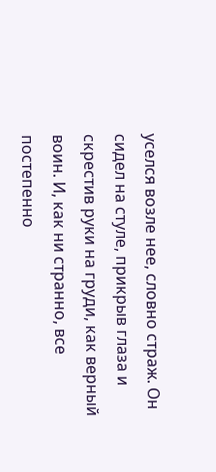уселся возле нее, словно страж. Он сидел на стуле, прикрыв глаза и скрестив руки на груди, как верный воин. И, как ни странно, все постепенно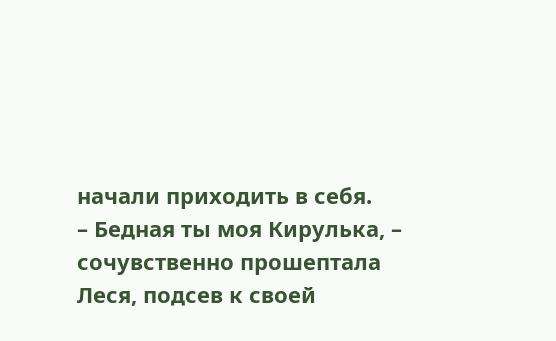начали приходить в себя.
– Бедная ты моя Кирулька, – сочувственно прошептала Леся, подсев к своей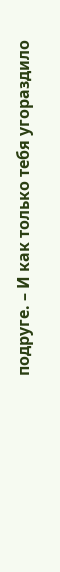подруге. – И как только тебя угораздило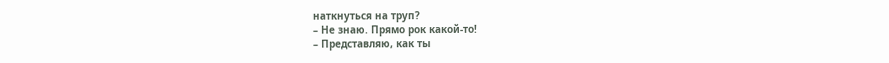наткнуться на труп?
– Не знаю. Прямо рок какой-то!
– Представляю, как ты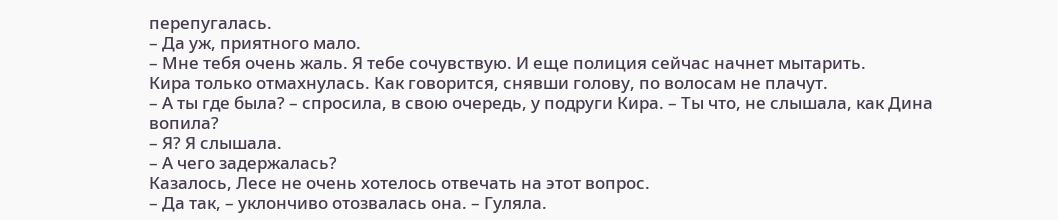перепугалась.
– Да уж, приятного мало.
– Мне тебя очень жаль. Я тебе сочувствую. И еще полиция сейчас начнет мытарить.
Кира только отмахнулась. Как говорится, снявши голову, по волосам не плачут.
– А ты где была? – спросила, в свою очередь, у подруги Кира. – Ты что, не слышала, как Дина вопила?
– Я? Я слышала.
– А чего задержалась?
Казалось, Лесе не очень хотелось отвечать на этот вопрос.
– Да так, – уклончиво отозвалась она. – Гуляла.